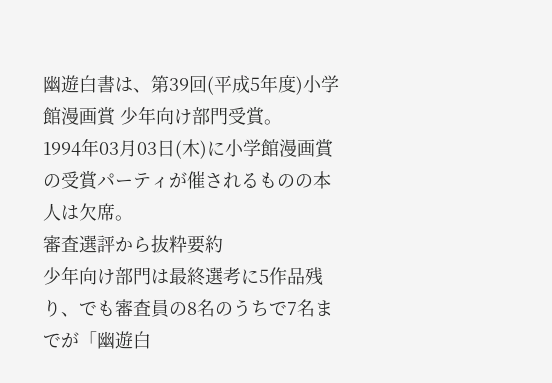幽遊白書は、第39回(平成5年度)小学館漫画賞 少年向け部門受賞。
1994年03月03日(木)に小学館漫画賞の受賞パーティが催されるものの本人は欠席。
審査選評から抜粋要約
少年向け部門は最終選考に5作品残り、でも審査員の8名のうちで7名までが「幽遊白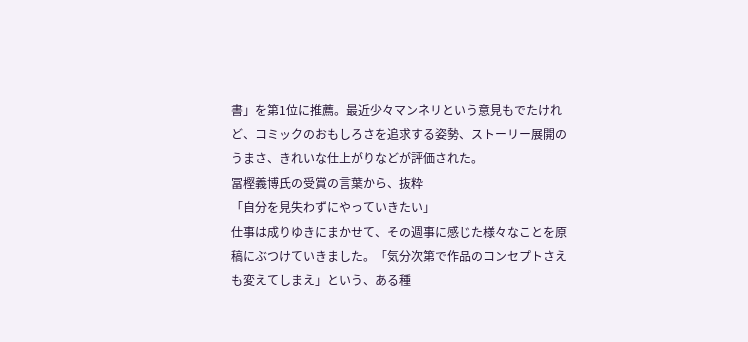書」を第1位に推薦。最近少々マンネリという意見もでたけれど、コミックのおもしろさを追求する姿勢、ストーリー展開のうまさ、きれいな仕上がりなどが評価された。
冨樫義博氏の受賞の言葉から、抜粋
「自分を見失わずにやっていきたい」
仕事は成りゆきにまかせて、その週事に感じた様々なことを原稿にぶつけていきました。「気分次第で作品のコンセプトさえも変えてしまえ」という、ある種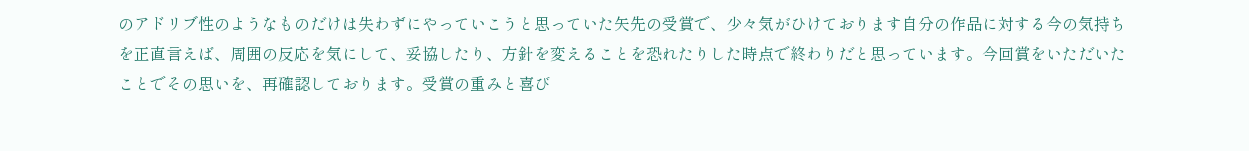のアドリブ性のようなものだけは失わずにやっていこうと思っていた矢先の受賞で、少々気がひけております自分の作品に対する今の気持ちを正直言えば、周囲の反応を気にして、妥協したり、方針を変えることを恐れたりした時点で終わりだと思っています。今回賞をいただいたことでその思いを、再確認しております。受賞の重みと喜び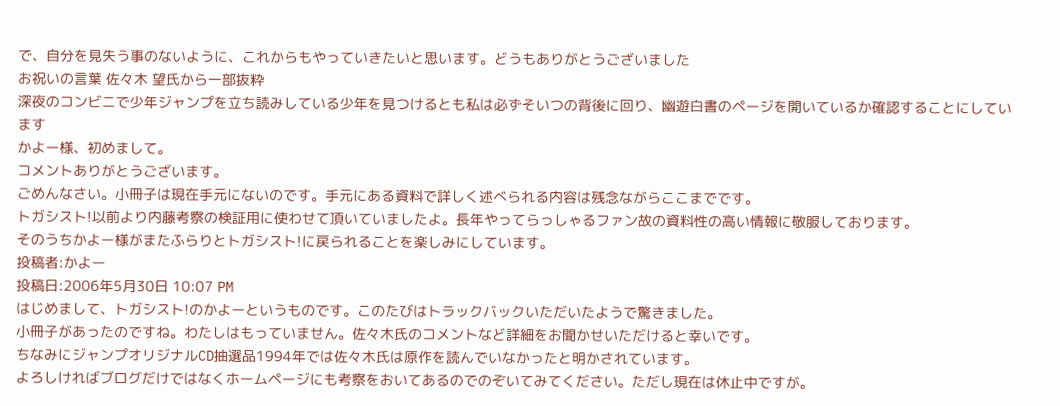で、自分を見失う事のないように、これからもやっていきたいと思います。どうもありがとうございました
お祝いの言葉 佐々木 望氏から一部抜粋
深夜のコンビニで少年ジャンプを立ち読みしている少年を見つけるとも私は必ずそいつの背後に回り、幽遊白書のページを開いているか確認することにしています
かよー様、初めまして。
コメントありがとうございます。
ごめんなさい。小冊子は現在手元にないのです。手元にある資料で詳しく述べられる内容は残念ながらここまでです。
トガシスト!以前より内藤考察の検証用に使わせて頂いていましたよ。長年やってらっしゃるファン故の資料性の高い情報に敬服しております。
そのうちかよー様がまたふらりとトガシスト!に戻られることを楽しみにしています。
投稿者:かよー
投稿日:2006年5月30日 10:07 PM
はじめまして、トガシスト!のかよーというものです。このたびはトラックバックいただいたようで驚きました。
小冊子があったのですね。わたしはもっていません。佐々木氏のコメントなど詳細をお聞かせいただけると幸いです。
ちなみにジャンプオリジナルCD抽選品1994年では佐々木氏は原作を読んでいなかったと明かされています。
よろしければブログだけではなくホームページにも考察をおいてあるのでのぞいてみてください。ただし現在は休止中ですが。